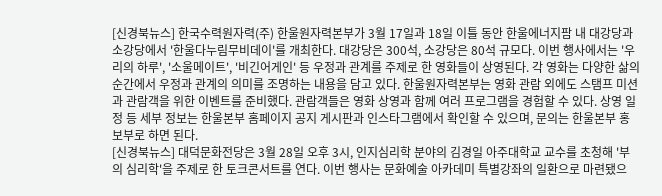[신경북뉴스] 한국수력원자력(주) 한울원자력본부가 3월 17일과 18일 이틀 동안 한울에너지팜 내 대강당과 소강당에서 '한울다누림무비데이'를 개최한다. 대강당은 300석, 소강당은 80석 규모다. 이번 행사에서는 '우리의 하루', '소울메이트', '비긴어게인' 등 우정과 관계를 주제로 한 영화들이 상영된다. 각 영화는 다양한 삶의 순간에서 우정과 관계의 의미를 조명하는 내용을 담고 있다. 한울원자력본부는 영화 관람 외에도 스탬프 미션과 관람객을 위한 이벤트를 준비했다. 관람객들은 영화 상영과 함께 여러 프로그램을 경험할 수 있다. 상영 일정 등 세부 정보는 한울본부 홈페이지 공지 게시판과 인스타그램에서 확인할 수 있으며, 문의는 한울본부 홍보부로 하면 된다.
[신경북뉴스] 대덕문화전당은 3월 28일 오후 3시, 인지심리학 분야의 김경일 아주대학교 교수를 초청해 '부의 심리학'을 주제로 한 토크콘서트를 연다. 이번 행사는 문화예술 아카데미 특별강좌의 일환으로 마련됐으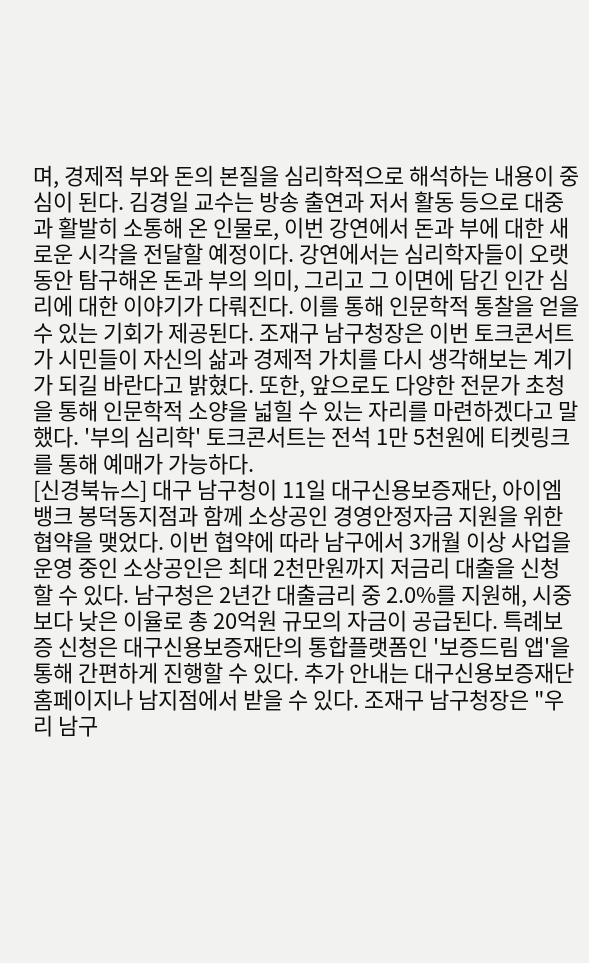며, 경제적 부와 돈의 본질을 심리학적으로 해석하는 내용이 중심이 된다. 김경일 교수는 방송 출연과 저서 활동 등으로 대중과 활발히 소통해 온 인물로, 이번 강연에서 돈과 부에 대한 새로운 시각을 전달할 예정이다. 강연에서는 심리학자들이 오랫동안 탐구해온 돈과 부의 의미, 그리고 그 이면에 담긴 인간 심리에 대한 이야기가 다뤄진다. 이를 통해 인문학적 통찰을 얻을 수 있는 기회가 제공된다. 조재구 남구청장은 이번 토크콘서트가 시민들이 자신의 삶과 경제적 가치를 다시 생각해보는 계기가 되길 바란다고 밝혔다. 또한, 앞으로도 다양한 전문가 초청을 통해 인문학적 소양을 넓힐 수 있는 자리를 마련하겠다고 말했다. '부의 심리학' 토크콘서트는 전석 1만 5천원에 티켓링크를 통해 예매가 가능하다.
[신경북뉴스] 대구 남구청이 11일 대구신용보증재단, 아이엠뱅크 봉덕동지점과 함께 소상공인 경영안정자금 지원을 위한 협약을 맺었다. 이번 협약에 따라 남구에서 3개월 이상 사업을 운영 중인 소상공인은 최대 2천만원까지 저금리 대출을 신청할 수 있다. 남구청은 2년간 대출금리 중 2.0%를 지원해, 시중보다 낮은 이율로 총 20억원 규모의 자금이 공급된다. 특례보증 신청은 대구신용보증재단의 통합플랫폼인 '보증드림 앱'을 통해 간편하게 진행할 수 있다. 추가 안내는 대구신용보증재단 홈페이지나 남지점에서 받을 수 있다. 조재구 남구청장은 "우리 남구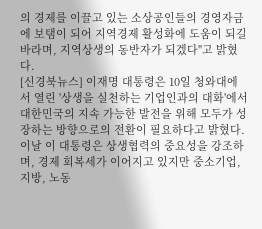의 경제를 이끌고 있는 소상공인들의 경영자금에 보탬이 되어 지역경제 활성화에 도움이 되길 바라며, 지역상생의 동반자가 되겠다"고 밝혔다.
[신경북뉴스] 이재명 대통령은 10일 청와대에서 열린 '상생을 실천하는 기업인과의 대화'에서 대한민국의 지속 가능한 발전을 위해 모두가 성장하는 방향으로의 전환이 필요하다고 밝혔다. 이날 이 대통령은 상생협력의 중요성을 강조하며, 경제 회복세가 이어지고 있지만 중소기업, 지방, 노동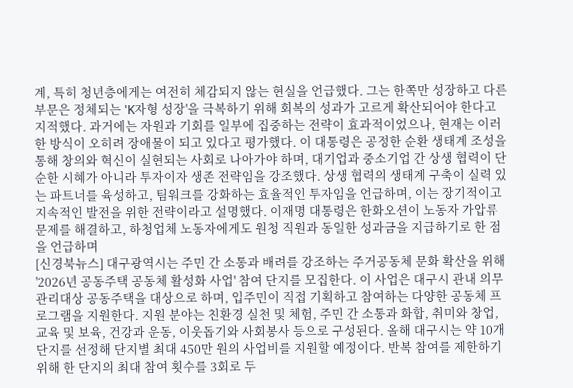계, 특히 청년층에게는 여전히 체감되지 않는 현실을 언급했다. 그는 한쪽만 성장하고 다른 부문은 정체되는 'K자형 성장'을 극복하기 위해 회복의 성과가 고르게 확산되어야 한다고 지적했다. 과거에는 자원과 기회를 일부에 집중하는 전략이 효과적이었으나, 현재는 이러한 방식이 오히려 장애물이 되고 있다고 평가했다. 이 대통령은 공정한 순환 생태계 조성을 통해 창의와 혁신이 실현되는 사회로 나아가야 하며, 대기업과 중소기업 간 상생 협력이 단순한 시혜가 아니라 투자이자 생존 전략임을 강조했다. 상생 협력의 생태계 구축이 실력 있는 파트너를 육성하고, 팀워크를 강화하는 효율적인 투자임을 언급하며, 이는 장기적이고 지속적인 발전을 위한 전략이라고 설명했다. 이재명 대통령은 한화오션이 노동자 가압류 문제를 해결하고, 하청업체 노동자에게도 원청 직원과 동일한 성과금을 지급하기로 한 점을 언급하며
[신경북뉴스] 대구광역시는 주민 간 소통과 배려를 강조하는 주거공동체 문화 확산을 위해 '2026년 공동주택 공동체 활성화 사업' 참여 단지를 모집한다. 이 사업은 대구시 관내 의무관리대상 공동주택을 대상으로 하며, 입주민이 직접 기획하고 참여하는 다양한 공동체 프로그램을 지원한다. 지원 분야는 친환경 실천 및 체험, 주민 간 소통과 화합, 취미와 창업, 교육 및 보육, 건강과 운동, 이웃돕기와 사회봉사 등으로 구성된다. 올해 대구시는 약 10개 단지를 선정해 단지별 최대 450만 원의 사업비를 지원할 예정이다. 반복 참여를 제한하기 위해 한 단지의 최대 참여 횟수를 3회로 두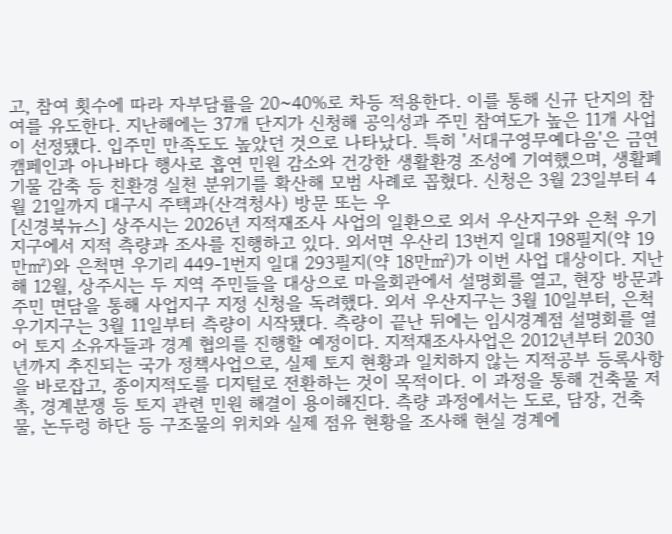고, 참여 횟수에 따라 자부담률을 20~40%로 차등 적용한다. 이를 통해 신규 단지의 참여를 유도한다. 지난해에는 37개 단지가 신청해 공익성과 주민 참여도가 높은 11개 사업이 선정됐다. 입주민 만족도도 높았던 것으로 나타났다. 특히 '서대구영무예다음'은 금연 캠페인과 아나바다 행사로 흡연 민원 감소와 건강한 생활환경 조성에 기여했으며, 생활폐기물 감축 등 친환경 실천 분위기를 확산해 모범 사례로 꼽혔다. 신청은 3월 23일부터 4월 21일까지 대구시 주택과(산격청사) 방문 또는 우
[신경북뉴스] 상주시는 2026년 지적재조사 사업의 일환으로 외서 우산지구와 은척 우기지구에서 지적 측량과 조사를 진행하고 있다. 외서면 우산리 13번지 일대 198필지(약 19만㎡)와 은척면 우기리 449-1번지 일대 293필지(약 18만㎡)가 이번 사업 대상이다. 지난해 12월, 상주시는 두 지역 주민들을 대상으로 마을회관에서 설명회를 열고, 현장 방문과 주민 면담을 통해 사업지구 지정 신청을 독려했다. 외서 우산지구는 3월 10일부터, 은척 우기지구는 3월 11일부터 측량이 시작됐다. 측량이 끝난 뒤에는 임시경계점 설명회를 열어 토지 소유자들과 경계 협의를 진행할 예정이다. 지적재조사사업은 2012년부터 2030년까지 추진되는 국가 정책사업으로, 실제 토지 현황과 일치하지 않는 지적공부 등록사항을 바로잡고, 종이지적도를 디지털로 전환하는 것이 목적이다. 이 과정을 통해 건축물 저촉, 경계분쟁 등 토지 관련 민원 해결이 용이해진다. 측량 과정에서는 도로, 담장, 건축물, 논두렁 하단 등 구조물의 위치와 실제 점유 현황을 조사해 현실 경계에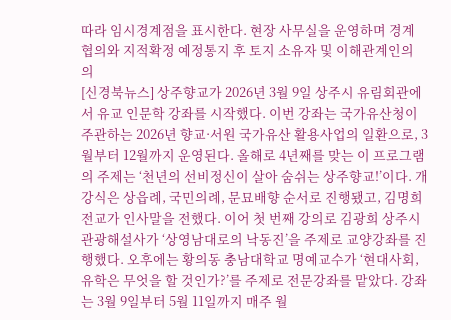따라 임시경계점을 표시한다. 현장 사무실을 운영하며 경계 협의와 지적확정 예정통지 후 토지 소유자 및 이해관계인의 의
[신경북뉴스] 상주향교가 2026년 3월 9일 상주시 유림회관에서 유교 인문학 강좌를 시작했다. 이번 강좌는 국가유산청이 주관하는 2026년 향교·서원 국가유산 활용사업의 일환으로, 3월부터 12월까지 운영된다. 올해로 4년째를 맞는 이 프로그램의 주제는 ‘천년의 선비정신이 살아 숨쉬는 상주향교!’이다. 개강식은 상읍례, 국민의례, 문묘배향 순서로 진행됐고, 김명희 전교가 인사말을 전했다. 이어 첫 번째 강의로 김광희 상주시 관광해설사가 ‘상영남대로의 낙동진’을 주제로 교양강좌를 진행했다. 오후에는 황의동 충남대학교 명예교수가 ‘현대사회, 유학은 무엇을 할 것인가?’를 주제로 전문강좌를 맡았다. 강좌는 3월 9일부터 5월 11일까지 매주 월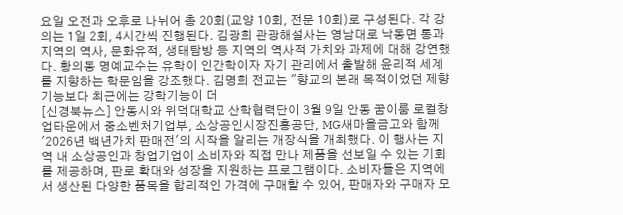요일 오전과 오후로 나뉘어 총 20회(교양 10회, 전문 10회)로 구성된다. 각 강의는 1일 2회, 4시간씩 진행된다. 김광희 관광해설사는 영남대로 낙동면 통과지역의 역사, 문화유적, 생태탐방 등 지역의 역사적 가치와 과제에 대해 강연했다. 황의동 명예교수는 유학이 인간학이자 자기 관리에서 출발해 윤리적 세계를 지향하는 학문임을 강조했다. 김명희 전교는 "향교의 본래 목적이었던 제향기능보다 최근에는 강학기능이 더
[신경북뉴스] 안동시와 위덕대학교 산학협력단이 3월 9일 안동 꿈이룸 로컬창업타운에서 중소벤처기업부, 소상공인시장진흥공단, MG새마을금고와 함께 '2026년 백년가치 판매전'의 시작을 알리는 개장식을 개최했다. 이 행사는 지역 내 소상공인과 창업기업이 소비자와 직접 만나 제품을 선보일 수 있는 기회를 제공하며, 판로 확대와 성장을 지원하는 프로그램이다. 소비자들은 지역에서 생산된 다양한 품목을 합리적인 가격에 구매할 수 있어, 판매자와 구매자 모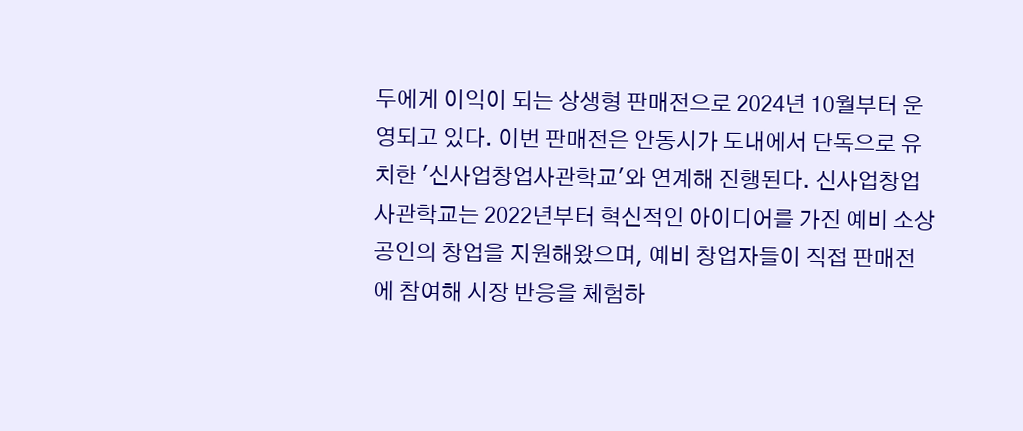두에게 이익이 되는 상생형 판매전으로 2024년 10월부터 운영되고 있다. 이번 판매전은 안동시가 도내에서 단독으로 유치한 '신사업창업사관학교'와 연계해 진행된다. 신사업창업사관학교는 2022년부터 혁신적인 아이디어를 가진 예비 소상공인의 창업을 지원해왔으며, 예비 창업자들이 직접 판매전에 참여해 시장 반응을 체험하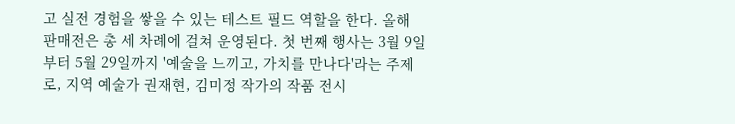고 실전 경험을 쌓을 수 있는 테스트 필드 역할을 한다. 올해 판매전은 총 세 차례에 걸쳐 운영된다. 첫 번째 행사는 3월 9일부터 5월 29일까지 '예술을 느끼고, 가치를 만나다'라는 주제로, 지역 예술가 권재현, 김미정 작가의 작품 전시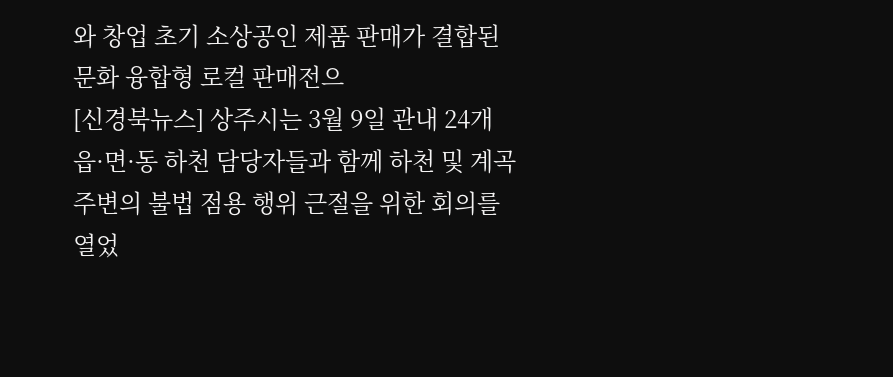와 창업 초기 소상공인 제품 판매가 결합된 문화 융합형 로컬 판매전으
[신경북뉴스] 상주시는 3월 9일 관내 24개 읍·면·동 하천 담당자들과 함께 하천 및 계곡 주변의 불법 점용 행위 근절을 위한 회의를 열었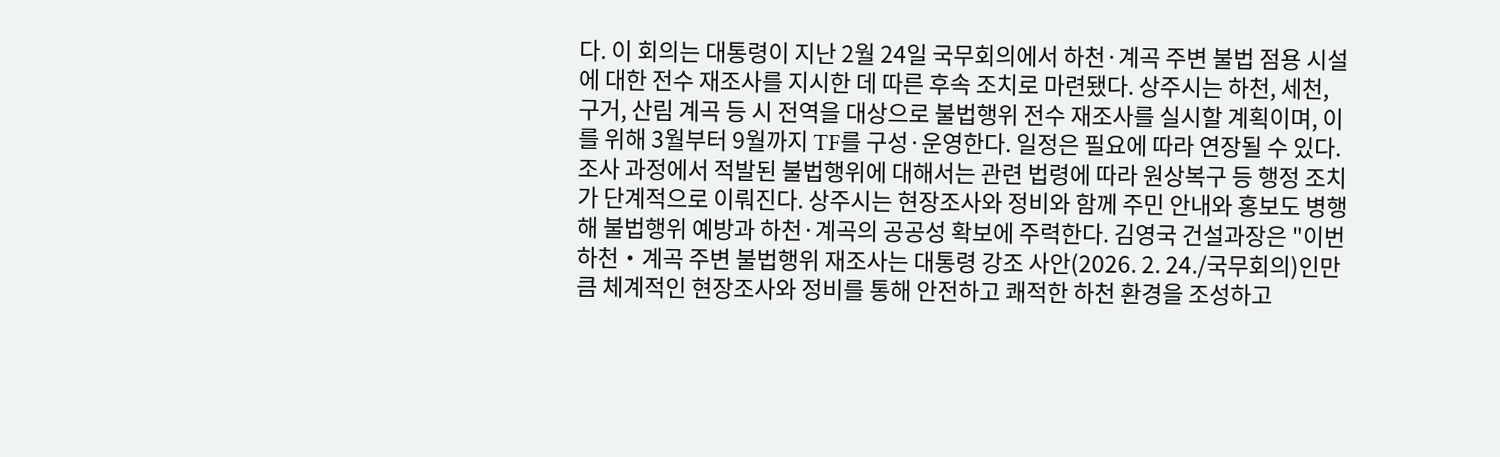다. 이 회의는 대통령이 지난 2월 24일 국무회의에서 하천·계곡 주변 불법 점용 시설에 대한 전수 재조사를 지시한 데 따른 후속 조치로 마련됐다. 상주시는 하천, 세천, 구거, 산림 계곡 등 시 전역을 대상으로 불법행위 전수 재조사를 실시할 계획이며, 이를 위해 3월부터 9월까지 TF를 구성·운영한다. 일정은 필요에 따라 연장될 수 있다. 조사 과정에서 적발된 불법행위에 대해서는 관련 법령에 따라 원상복구 등 행정 조치가 단계적으로 이뤄진다. 상주시는 현장조사와 정비와 함께 주민 안내와 홍보도 병행해 불법행위 예방과 하천·계곡의 공공성 확보에 주력한다. 김영국 건설과장은 "이번 하천‧계곡 주변 불법행위 재조사는 대통령 강조 사안(2026. 2. 24./국무회의)인만큼 체계적인 현장조사와 정비를 통해 안전하고 쾌적한 하천 환경을 조성하고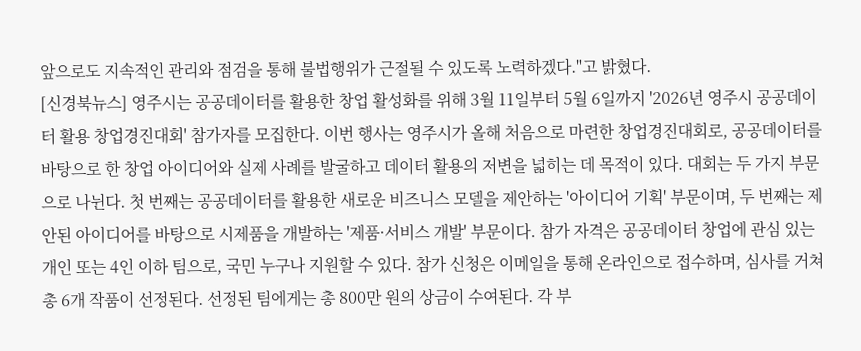앞으로도 지속적인 관리와 점검을 통해 불법행위가 근절될 수 있도록 노력하겠다."고 밝혔다.
[신경북뉴스] 영주시는 공공데이터를 활용한 창업 활성화를 위해 3월 11일부터 5월 6일까지 '2026년 영주시 공공데이터 활용 창업경진대회' 참가자를 모집한다. 이번 행사는 영주시가 올해 처음으로 마련한 창업경진대회로, 공공데이터를 바탕으로 한 창업 아이디어와 실제 사례를 발굴하고 데이터 활용의 저변을 넓히는 데 목적이 있다. 대회는 두 가지 부문으로 나뉜다. 첫 번째는 공공데이터를 활용한 새로운 비즈니스 모델을 제안하는 '아이디어 기획' 부문이며, 두 번째는 제안된 아이디어를 바탕으로 시제품을 개발하는 '제품·서비스 개발' 부문이다. 참가 자격은 공공데이터 창업에 관심 있는 개인 또는 4인 이하 팀으로, 국민 누구나 지원할 수 있다. 참가 신청은 이메일을 통해 온라인으로 접수하며, 심사를 거쳐 총 6개 작품이 선정된다. 선정된 팀에게는 총 800만 원의 상금이 수여된다. 각 부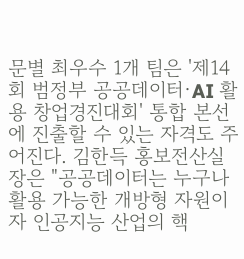문별 최우수 1개 팀은 '제14회 범정부 공공데이터·AI 활용 창업경진대회' 통합 본선에 진출할 수 있는 자격도 주어진다. 김한득 홍보전산실장은 "공공데이터는 누구나 활용 가능한 개방형 자원이자 인공지능 산업의 핵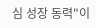심 성장 동력"이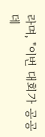라며, "이번 대회가 공공데